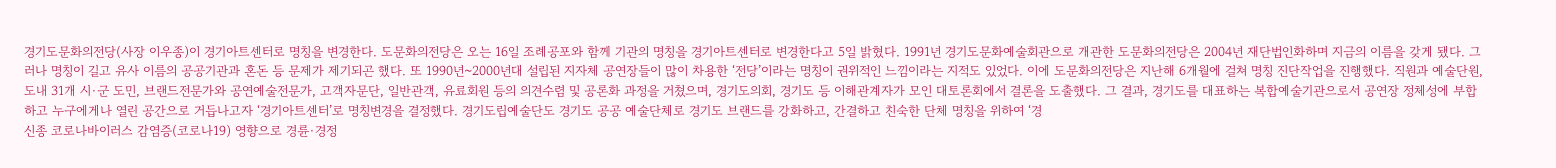경기도문화의전당(사장 이우종)이 경기아트센터로 명칭을 변경한다. 도문화의전당은 오는 16일 조례공포와 함께 기관의 명칭을 경기아트센터로 변경한다고 5일 밝혔다. 1991년 경기도문화예술회관으로 개관한 도문화의전당은 2004년 재단법인화하며 지금의 이름을 갖게 됐다. 그러나 명칭이 길고 유사 이름의 공공기관과 혼돈 등 문제가 제기되곤 했다. 또 1990년~2000년대 설립된 지자체 공연장들이 많이 차용한 ‘전당’이라는 명칭이 권위적인 느낌이라는 지적도 있었다. 이에 도문화의전당은 지난해 6개월에 걸쳐 명칭 진단작업을 진행했다. 직원과 예술단원, 도내 31개 시·군 도민, 브랜드전문가와 공연예술전문가, 고객자문단, 일반관객, 유료회원 등의 의견수렴 및 공론화 과정을 거쳤으며, 경기도의회, 경기도 등 이해관계자가 모인 대토론회에서 결론을 도출했다. 그 결과, 경기도를 대표하는 복합예술기관으로서 공연장 정체성에 부합하고 누구에게나 열린 공간으로 거듭나고자 ‘경기아트센터’로 명칭변경을 결정했다. 경기도립예술단도 경기도 공공 예술단체로 경기도 브랜드를 강화하고, 간결하고 친숙한 단체 명칭을 위하여 ‘경
신종 코로나바이러스 감염증(코로나19) 영향으로 경륜·경정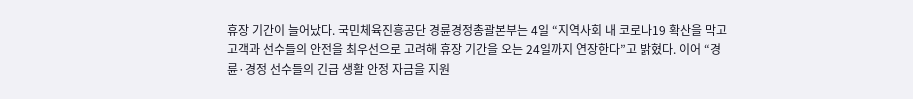휴장 기간이 늘어났다. 국민체육진흥공단 경륜경정총괄본부는 4일 “지역사회 내 코로나19 확산을 막고 고객과 선수들의 안전을 최우선으로 고려해 휴장 기간을 오는 24일까지 연장한다”고 밝혔다. 이어 “경륜·경정 선수들의 긴급 생활 안정 자금을 지원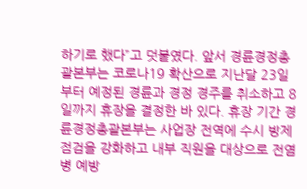하기로 했다”고 덧붙였다. 앞서 경륜경정총괄본부는 코로나19 확산으로 지난달 23일부터 예정된 경륜과 경정 경주를 취소하고 8일까지 휴장을 결정한 바 있다. 휴장 기간 경륜경정총괄본부는 사업장 전역에 수시 방제 점검을 강화하고 내부 직원을 대상으로 전염병 예방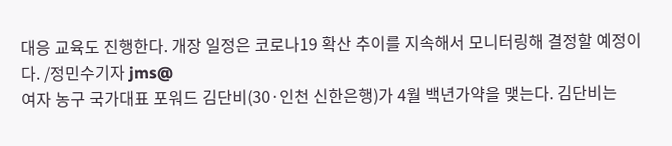대응 교육도 진행한다. 개장 일정은 코로나19 확산 추이를 지속해서 모니터링해 결정할 예정이다. /정민수기자 jms@
여자 농구 국가대표 포워드 김단비(30·인천 신한은행)가 4월 백년가약을 맺는다. 김단비는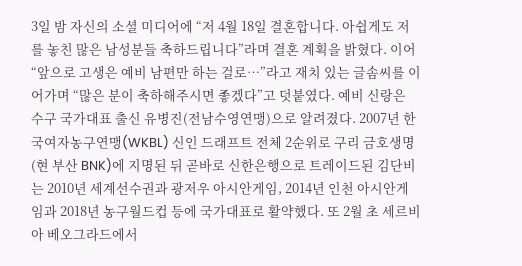3일 밤 자신의 소셜 미디어에 “저 4월 18일 결혼합니다. 아쉽게도 저를 놓친 많은 남성분들 축하드립니다”라며 결혼 계획을 밝혔다. 이어 “앞으로 고생은 예비 남편만 하는 걸로…”라고 재치 있는 글솜씨를 이어가며 “많은 분이 축하해주시면 좋겠다”고 덧붙였다. 예비 신랑은 수구 국가대표 출신 유병진(전남수영연맹)으로 알려졌다. 2007년 한국여자농구연맹(WKBL) 신인 드래프트 전체 2순위로 구리 금호생명(현 부산 BNK)에 지명된 뒤 곧바로 신한은행으로 트레이드된 김단비는 2010년 세계선수권과 광저우 아시안게임, 2014년 인천 아시안게임과 2018년 농구월드컵 등에 국가대표로 활약했다. 또 2월 초 세르비아 베오그라드에서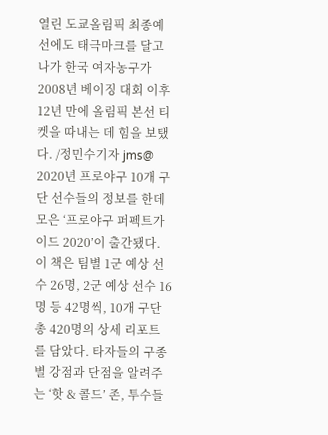열린 도쿄올림픽 최종예선에도 태극마크를 달고 나가 한국 여자농구가 2008년 베이징 대회 이후 12년 만에 올림픽 본선 티켓을 따내는 데 힘을 보탰다. /정민수기자 jms@
2020년 프로야구 10개 구단 선수들의 정보를 한데 모은 ‘프로야구 퍼펙트가이드 2020’이 출간됐다. 이 책은 팀별 1군 예상 선수 26명, 2군 예상 선수 16명 등 42명씩, 10개 구단 총 420명의 상세 리포트를 담았다. 타자들의 구종별 강점과 단점을 알려주는 ‘핫 & 콜드’ 존, 투수들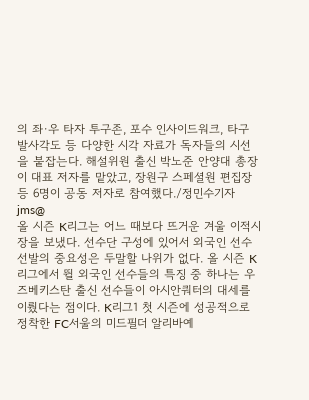의 좌·우 타자 투구존, 포수 인사이드워크, 타구 발사각도 등 다양한 시각 자료가 독자들의 시선을 붙잡는다. 해설위원 출신 박노준 안양대 총장이 대표 저자를 맡았고, 장원구 스페셜원 편집장 등 6명이 공동 저자로 참여했다./정민수기자 jms@
올 시즌 K리그는 어느 때보다 뜨거운 겨울 이적시장을 보냈다. 선수단 구성에 있어서 외국인 선수 선발의 중요성은 두말할 나위가 없다. 올 시즌 K리그에서 뛸 외국인 선수들의 특징 중 하나는 우즈베키스탄 출신 선수들이 아시안쿼터의 대세를 이뤘다는 점이다. K리그1 첫 시즌에 성공적으로 정착한 FC서울의 미드필더 알리바예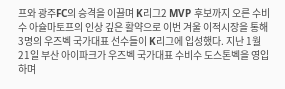프와 광주FC의 승격을 이끌며 K리그2 MVP 후보까지 오른 수비수 아슐마토프의 인상 깊은 활약으로 이번 겨울 이적시장을 통해 3명의 우즈벡 국가대표 선수들이 K리그에 입성했다. 지난 1월 21일 부산 아이파크가 우즈벡 국가대표 수비수 도스톤벡을 영입하며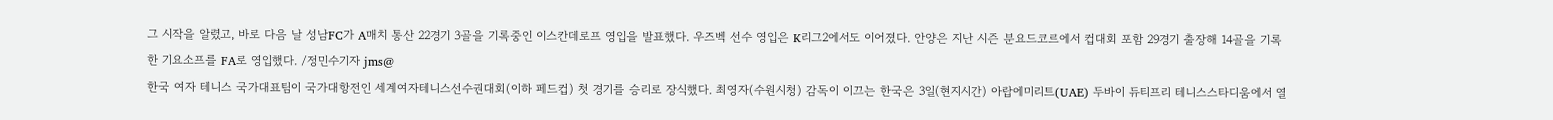그 시작을 알렸고, 바로 다음 날 성남FC가 A매치 통산 22경기 3골을 기록중인 이스칸데로프 영입을 발표했다. 우즈벡 선수 영입은 K리그2에서도 이어졌다. 안양은 지난 시즌 분요드코르에서 컵대회 포함 29경기 출장해 14골을 기록한 기요소프를 FA로 영입했다. /정민수기자 jms@
한국 여자 테니스 국가대표팀이 국가대항전인 세계여자테니스선수권대회(이하 페드컵) 첫 경기를 승리로 장식했다. 최영자(수원시청) 감독이 이끄는 한국은 3일(현지시간) 아랍에미리트(UAE) 두바이 듀티프리 테니스스타디움에서 열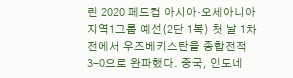린 2020 페드컵 아시아·오세아니아 지역1그룹 예선(2단 1복) 첫 날 1차전에서 우즈베키스탄을 종합전적 3-0으로 완파했다. 중국, 인도네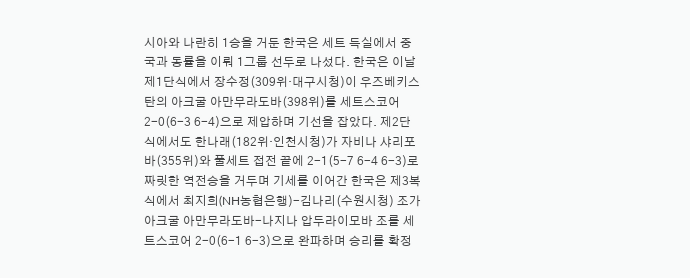시아와 나란히 1승을 거둔 한국은 세트 득실에서 중국과 동률을 이뤄 1그룹 선두로 나섰다. 한국은 이날 제1단식에서 장수정(309위·대구시청)이 우즈베키스탄의 아크굴 아만무라도바(398위)를 세트스코어 2-0(6-3 6-4)으로 제압하며 기선을 잡았다. 제2단식에서도 한나래(182위·인천시청)가 자비나 샤리포바(355위)와 풀세트 접전 끝에 2-1(5-7 6-4 6-3)로 짜릿한 역전승을 거두며 기세를 이어간 한국은 제3복식에서 최지희(NH농협은행)-김나리(수원시청) 조가 아크굴 아만무라도바-나지나 압두라이모바 조를 세트스코어 2-0(6-1 6-3)으로 완파하며 승리를 확정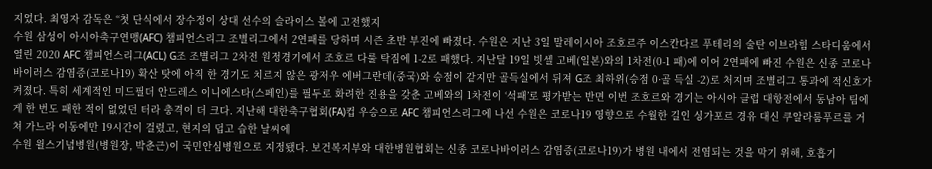지었다. 최영자 감독은 “첫 단식에서 장수정이 상대 선수의 슬라이스 볼에 고전했지
수원 삼성이 아시아축구연맹(AFC) 챔피언스리그 조별리그에서 2연패를 당하며 시즌 초반 부진에 빠졌다. 수원은 지난 3일 말레이시아 조호르주 이스칸다르 푸테리의 술탄 이브라힘 스타디움에서 열린 2020 AFC 챔피언스리그(ACL) G조 조별리그 2차전 원정경기에서 조호르 다룰 탁짐에 1-2로 패했다. 지난달 19일 빗셀 고베(일본)와의 1차전(0-1 패)에 이어 2연패에 빠진 수원은 신종 코로나바이러스 감염증(코로나19) 확산 탓에 아직 한 경기도 치르지 않은 광저우 에버그란데(중국)와 승점이 같지만 골득실에서 뒤져 G조 최하위(승점 0·골 득실 -2)로 처지며 조별리그 통과에 적신호가 켜졌다. 특히 세계적인 미드필더 안드레스 이니에스타(스페인)를 필두로 화려한 진용을 갖춘 고베와의 1차전이 ‘석패’로 평가받는 반면 이번 조호르와 경기는 아시아 클럽 대항전에서 동남아 팀에게 한 번도 패한 적이 없었던 터라 충격이 더 크다. 지난해 대한축구협회(FA)컵 우승으로 AFC 챔피언스리그에 나선 수원은 코로나19 영향으로 수월한 길인 싱가포르 경유 대신 쿠알라룸푸르를 거쳐 가느라 이동에만 19시간이 걸렸고, 현지의 덥고 습한 날씨에
수원 윌스기념병원(병원장, 박춘근)이 국민안심병원으로 지정됐다. 보건복지부와 대한병원협회는 신종 코로나바이러스 감염증(코로나19)가 병원 내에서 전염되는 것을 막기 위해, 호흡기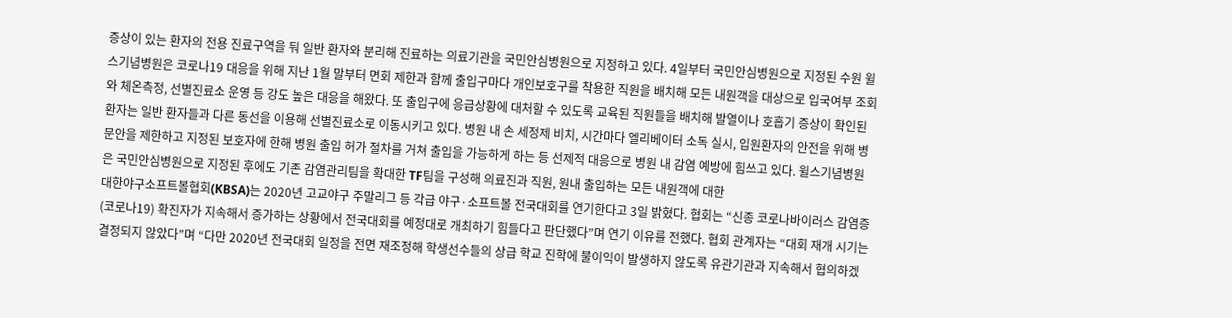증상이 있는 환자의 전용 진료구역을 둬 일반 환자와 분리해 진료하는 의료기관을 국민안심병원으로 지정하고 있다. 4일부터 국민안심병원으로 지정된 수원 윌스기념병원은 코로나19 대응을 위해 지난 1월 말부터 면회 제한과 함께 출입구마다 개인보호구를 착용한 직원을 배치해 모든 내원객을 대상으로 입국여부 조회와 체온측정, 선별진료소 운영 등 강도 높은 대응을 해왔다. 또 출입구에 응급상황에 대처할 수 있도록 교육된 직원들을 배치해 발열이나 호흡기 증상이 확인된 환자는 일반 환자들과 다른 동선을 이용해 선별진료소로 이동시키고 있다. 병원 내 손 세정제 비치, 시간마다 엘리베이터 소독 실시, 입원환자의 안전을 위해 병문안을 제한하고 지정된 보호자에 한해 병원 출입 허가 절차를 거쳐 출입을 가능하게 하는 등 선제적 대응으로 병원 내 감염 예방에 힘쓰고 있다. 윌스기념병원은 국민안심병원으로 지정된 후에도 기존 감염관리팀을 확대한 TF팀을 구성해 의료진과 직원, 원내 출입하는 모든 내원객에 대한
대한야구소프트볼협회(KBSA)는 2020년 고교야구 주말리그 등 각급 야구·소프트볼 전국대회를 연기한다고 3일 밝혔다. 협회는 “신종 코로나바이러스 감염증(코로나19) 확진자가 지속해서 증가하는 상황에서 전국대회를 예정대로 개최하기 힘들다고 판단했다”며 연기 이유를 전했다. 협회 관계자는 “대회 재개 시기는 결정되지 않았다”며 “다만 2020년 전국대회 일정을 전면 재조정해 학생선수들의 상급 학교 진학에 불이익이 발생하지 않도록 유관기관과 지속해서 협의하겠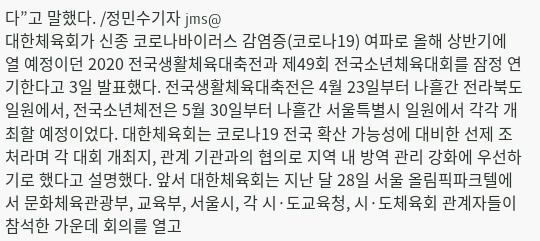다”고 말했다. /정민수기자 jms@
대한체육회가 신종 코로나바이러스 감염증(코로나19) 여파로 올해 상반기에 열 예정이던 2020 전국생활체육대축전과 제49회 전국소년체육대회를 잠정 연기한다고 3일 발표했다. 전국생활체육대축전은 4월 23일부터 나흘간 전라북도 일원에서, 전국소년체전은 5월 30일부터 나흘간 서울특별시 일원에서 각각 개최할 예정이었다. 대한체육회는 코로나19 전국 확산 가능성에 대비한 선제 조처라며 각 대회 개최지, 관계 기관과의 협의로 지역 내 방역 관리 강화에 우선하기로 했다고 설명했다. 앞서 대한체육회는 지난 달 28일 서울 올림픽파크텔에서 문화체육관광부, 교육부, 서울시, 각 시·도교육청, 시·도체육회 관계자들이 참석한 가운데 회의를 열고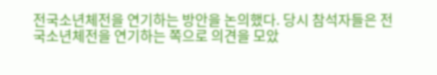전국소년체전을 연기하는 방안을 논의했다. 당시 참석자들은 전국소년체전을 연기하는 쪽으로 의견을 모았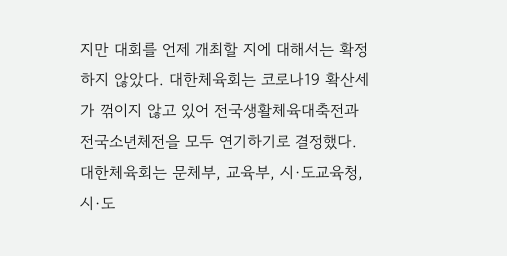지만 대회를 언제 개최할 지에 대해서는 확정하지 않았다. 대한체육회는 코로나19 확산세가 꺾이지 않고 있어 전국생활체육대축전과 전국소년체전을 모두 연기하기로 결정했다. 대한체육회는 문체부, 교육부, 시·도교육청, 시·도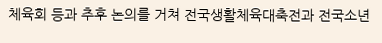체육회 등과 추후 논의를 거쳐 전국생활체육대축전과 전국소년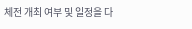체전 개최 여부 및 일정을 다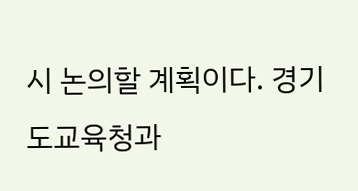시 논의할 계획이다. 경기도교육청과